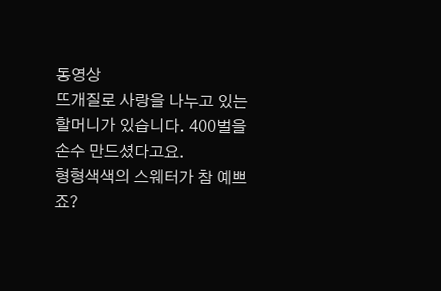동영상
뜨개질로 사랑을 나누고 있는 할머니가 있습니다. 400벌을 손수 만드셨다고요.
형형색색의 스웨터가 참 예쁘죠?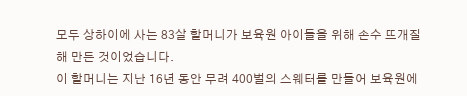모두 상하이에 사는 83살 할머니가 보육원 아이들을 위해 손수 뜨개질해 만든 것이었습니다.
이 할머니는 지난 16년 동안 무려 400벌의 스웨터를 만들어 보육원에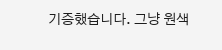기증했습니다. 그냥 원색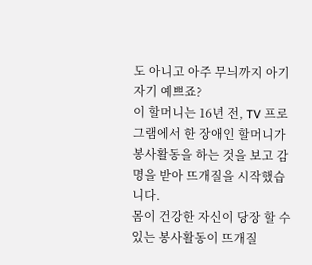도 아니고 아주 무늬까지 아기자기 예쁘죠?
이 할머니는 16년 전, TV 프로그램에서 한 장애인 할머니가 봉사활동을 하는 것을 보고 감명을 받아 뜨개질을 시작했습니다.
몸이 건강한 자신이 당장 할 수 있는 봉사활동이 뜨개질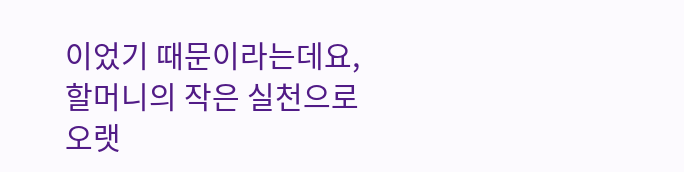이었기 때문이라는데요, 할머니의 작은 실천으로 오랫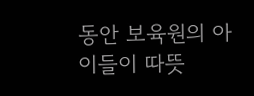동안 보육원의 아이들이 따뜻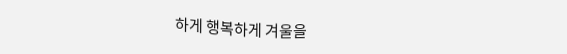하게 행복하게 겨울을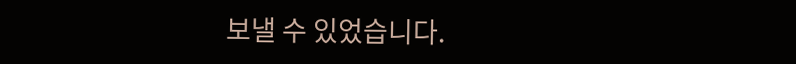보낼 수 있었습니다.